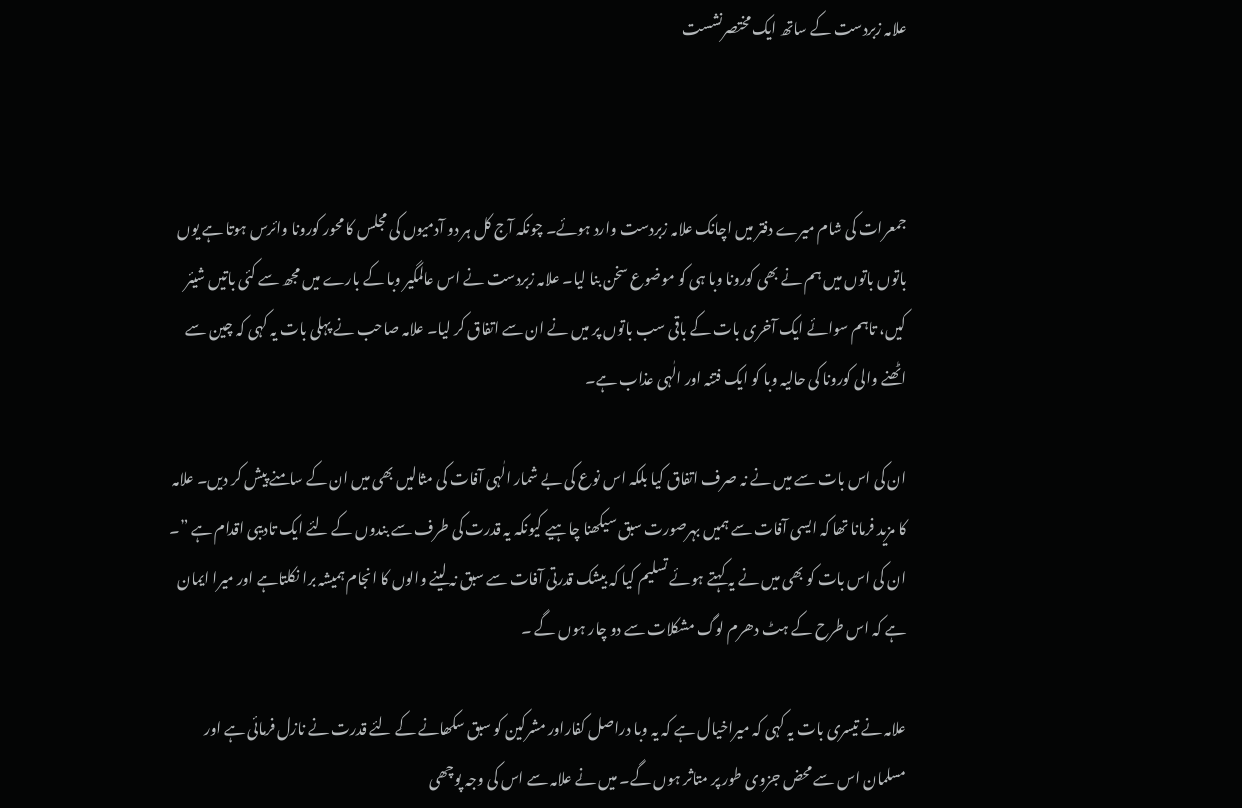علامہ زبردست کے ساتھ ایک مختصرنشست



جمعرات کی شام میرے دفتر میں اچانک علامہ زبردست وارد ہوئے۔ چونکہ آج کل ہر دو آدمیوں کی مجلس کا محور کورونا وائرس ہوتا ہے یوں باتوں باتوں میں ہم نے بھی کورونا وبا ہی کو موضوع سخن بنا لیا۔ علامہ زبردست نے اس عالمگیر وبا کے بارے میں مجھ سے کئی باتیں شیئر کیں، تاہم سوائے ایک آخری بات کے باقی سب باتوں پر میں نے ان سے اتفاق کر لیا۔ علامہ صاحب نے پہلی بات یہ کہی کہ چین سے اٹھنے والی کورونا کی حالیہ وبا کو ایک فتنہ اور الٰہی عذاب ہے۔

ان کی اس بات سے میں نے نہ صرف اتفاق کیا بلکہ اس نوع کی بے شمار الٰہی آفات کی مثالیں بھی میں ان کے سامنے پیش کر دیں۔ علامہ کا مزید فرمانا تھا کہ ایسی آفات سے ہمیں بہرصورت سبق سیکھنا چاہیے کیونکہ یہ قدرت کی طرف سے بندوں کے لئے ایک تادیبی اقدام ہے ”۔ ان کی اس بات کو بھی میں نے یہ کہتے ہوئے تسلیم کیا کہ بیشک قدرتی آفات سے سبق نہ لینے والوں کا انجام ہمیشہ برا نکلتاہے اور میرا ایمان ہے کہ اس طرح کے ہٹ دھرم لوگ مشکلات سے دو چار ہوں گے ۔

علامہ نے تیسری بات یہ کہی کہ میراخیال ہے کہ یہ وبا دراصل کفاراور مشرکین کو سبق سکھانے کے لئے قدرت نے نازل فرمائی ہے اور مسلمان اس سے محض جزوی طور پر متاثر ہوں گے۔ میں نے علامہ سے اس کی وجہ پوچھی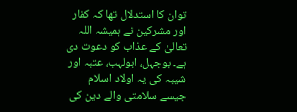توان کا استدلال تھا کہ کفار اور مشرکین نے ہمیشہ اللہ تعالیٰ کے عذاب کو دعوت دی ہے۔ بوجہل، ابولہب، عتبہ اور شیبہ کی یہ اولاد اسلام جیسے سلامتی والے دین کی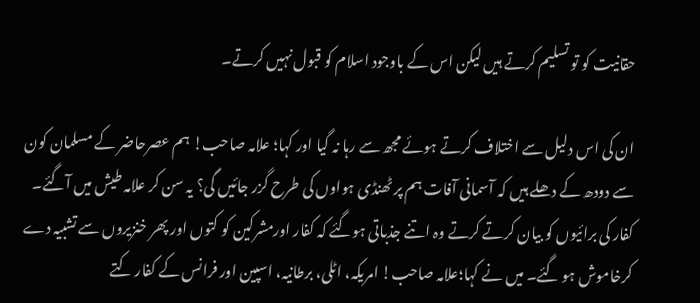حقانیت کو تو تسلیم کرتے ہیں لیکن اس کے باوجود اسلام کو قبول نہیں کرتے۔

ان کی اس دلیل سے اختلاف کرتے ہوئے مجھ سے رہا نہ گیا اور کہا؛ علامہ صاحب! ہم عصرحاضر کے مسلمان کون سے دودھ کے دھلے ہیں کہ آسمانی آفات ہم پر ٹھنڈی ہواوں کی طرح گزر جائیں گی؟ یہ سن کر علامہ طیش میں آگئے۔ کفار کی برائیوں کو بیان کرتے کرتے وہ اتنے جذباتی ہوگئے کہ کفار اورمشرکین کو کتوں اور پھر خنزیروں سے تشبیہ دے کرخاموش ہو گئے۔ میں نے کہا؛علامہ صاحب! امریکہ، اٹلی، برطانیہ، اسپین اور فرانس کے کفار کتے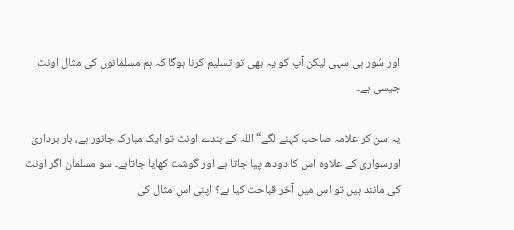اور سُور ہی سہی لیکن آپ کو یہ بھی تو تسلیم کرنا ہوگا کہ ہم مسلمانوں کی مثال اونٹ جیسی ہے۔

یہ سن کر علامہ صاحب کہنے لگے“ اللہ کے بندے اونٹ تو ایک مبارک جانور ہے، بار برداری اورسواری کے علاوہ اس کا دودھ پیا جاتا ہے اور گوشت کھایا جاتاہے۔ سو مسلمان اگر اونٹ کی مانند ہیں تو اس میں آخر قباحت کیا ہے؟ اپنی اس مثال کی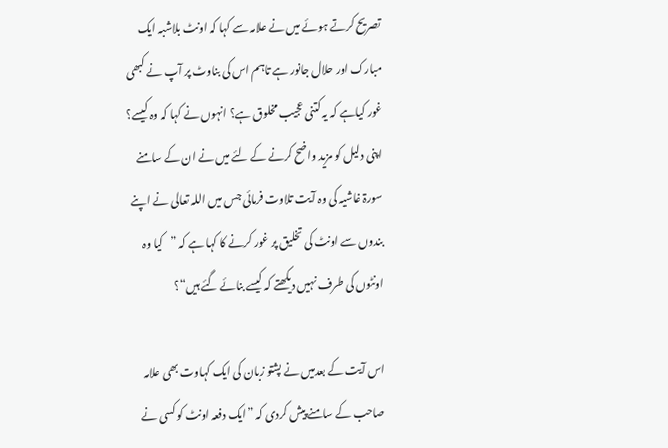تصریح کرتے ہوئے میں نے علامہ سے کہا کہ اونٹ بلاشبہ ایک مبارک اور حلال جانور ہے تاہم اس کی بناوٹ پر آپ نے کبھی غور کیاہے کہ یہ کتنی عجیب مخلوق ہے؟ انہوں نے کہا کہ وہ کیسے؟ اپنی دلیل کو مزید واضح کرنے کے لئے میں نے ان کے سامنے سورۃ غاشیہ کی وہ آیت تلاوت فرمائی جس میں اللہ تعالی نے اپنے بندوں سے اونٹ کی تخلیق پر غور کرنے کا کہا ہے کہ ”کیا وہ اونٹوں کی طرف نہیں دیکھتے کہ کیسے بنائے گئے ہیں“؟

اس آیت کے بعدمیں نے پشتو زبان کی ایک کہاوت بھی علامہ صاحب کے سامنے پیش کردی کہ ”ایک دفعہ اونٹ کو کسی نے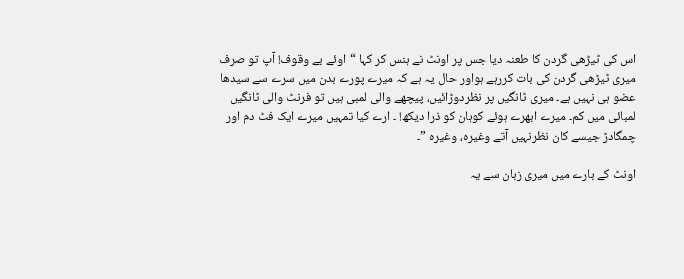اس کی ٹیڑھی گردن کا طعنہ دیا جس پر اونٹ نے ہنس کر کہا “اوئے بے وقوف! آپ تو صرف میری ٹیڑھی گردن کی بات کررہے ہواور حال یہ ہے کہ میرے پورے بدن میں سرے سے سیدھا عضو ہی نہیں ہے۔ میری ٹانگیں پر نظردوڑائیں، پیچھے والی لمبی ہیں تو فرنٹ والی ٹانگیں لمبائی میں کم۔ میرے ابھرے ہوئے کوہان کو ذرا دیکھ! ۔ ارے کیا تمہیں میرے ایک فٹ دم اور چمگادڑ جیسے کان نظرنہیں آتے وغیرہ، وغیرہ ”۔

اونٹ کے بارے میں میری زبان سے یہ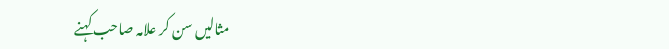مثالیں سن کر علامہ صاحب کہنے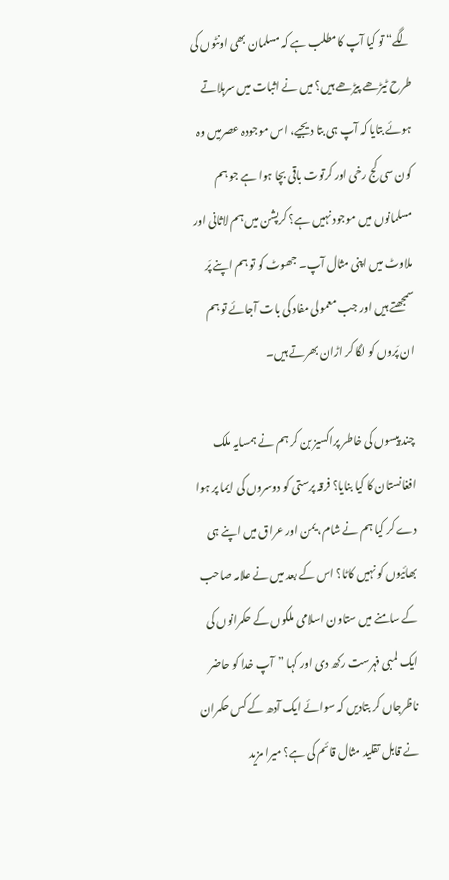لگے“ تو کیا آپ کامطلب ہے کہ مسلمان بھی اونٹوں کی طرح ٹیڑھے پیڑھے ہیں؟ میں نے اثبات میں سرہلاتے ہوئے بتایا کہ آپ ہی بتا دیجیے، اس موجودہ عصرمیں وہ کون سی کج رخی اور کرتوت باقی بچا ہوا ہے جو ہم مسلمانوں میں موجود نہیں ہے؟ کرپشن میں ہم لاثانی اور ملاوٹ میں اپنی مثال آپ۔ جھوٹ کو تو ہم اپنے پَر سمجھتے ہیں اور جب معمولی مفاد کی بات آجائے تو ہم ان پَروں کو لگا کر اڑان بھرتے ہیں۔

چند پیسوں کی خاطر پراکسیز بن کر ہم نے ہمسایہ ملک افغانستان کا کیا بنایا؟ فرقہ پرستی کو دوسروں کی ایما پر ہوا دے کر کیا ہم نے شام، یمن اور عراق میں اپنے ہی بھائیوں کو نہیں کاٹا؟ اس کے بعد میں نے علامہ صاحب کے سامنے میں ستاون اسلامی ملکوں کے حکمرانوں کی ایک لمبی فہرست رکھ دی اور کہا ”آپ خدا کو حاضر ناظرجاں کر بتادیں کہ سوائے ایک آدھ کے کس حکمران نے قابل تقلید مثال قائم کی ہے؟ میرا مزید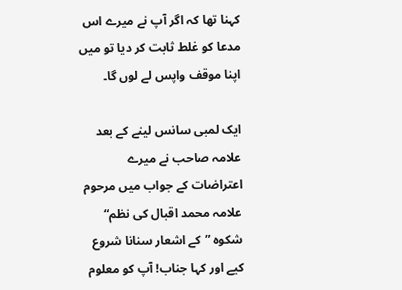کہنا تھا کہ اگر آپ نے میرے اس مدعا کو غلط ثابت کر دیا تو میں اپنا موقف واپس لے لوں گا۔

ایک لمبی سانس لینے کے بعد علامہ صاحب نے میرے اعتراضات کے جواب میں مرحوم علامہ محمد اقبال کی نظم“ شکوہ ”کے اشعار سنانا شروع کیے اور کہا جناب! آپ کو معلوم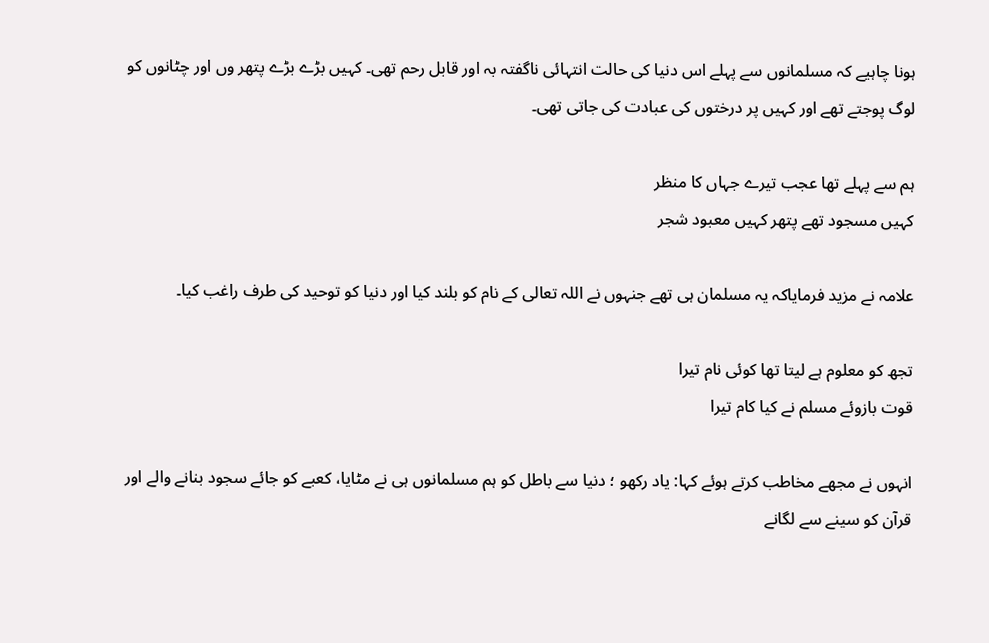ہونا چاہیے کہ مسلمانوں سے پہلے اس دنیا کی حالت انتہائی ناگفتہ بہ اور قابل رحم تھی۔ کہیں بڑے بڑے پتھر وں اور چٹانوں کو لوگ پوجتے تھے اور کہیں پر درختوں کی عبادت کی جاتی تھی۔

ہم سے پہلے تھا عجب تیرے جہاں کا منظر
کہیں مسجود تھے پتھر کہیں معبود شجر

علامہ نے مزید فرمایاکہ یہ مسلمان ہی تھے جنہوں نے اللہ تعالی کے نام کو بلند کیا اور دنیا کو توحید کی طرف راغب کیا۔

تجھ کو معلوم ہے لیتا تھا کوئی نام تیرا
قوت بازوئے مسلم نے کیا کام تیرا

انہوں نے مجھے مخاطب کرتے ہوئے کہا: یاد رکھو ؛ دنیا سے باطل کو ہم مسلمانوں ہی نے مٹایا، کعبے کو جائے سجود بنانے والے اور قرآن کو سینے سے لگانے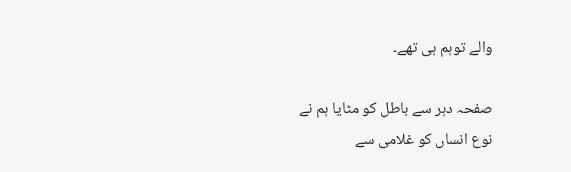والے توہم ہی تھے۔

صفحہ دہر سے باطل کو مٹایا ہم نے
نوع انساں کو غلامی سے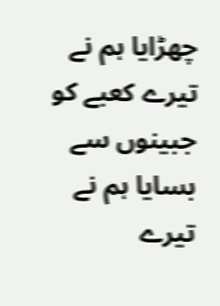چھڑایا ہم نے
تیرے کعبے کو جبینوں سے بسایا ہم نے
تیرے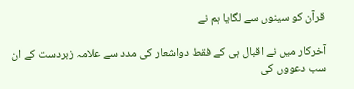قرآن کو سینوں سے لگایا ہم نے

آخرکار میں نے اقبال ہی کے فقط دواشعار کی مدد سے علامہ زبردست کے ان سب دعووں کی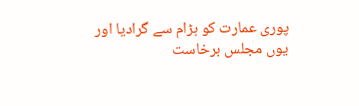پوری عمارت کو ہڑام سے گرادیا اور یوں مجلس برخاست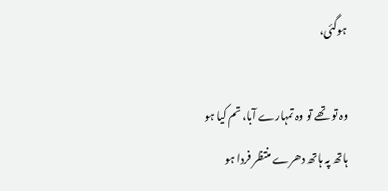ہوگئی،

وہ تو تھے تو وہ تمہارے آبا، تم کیا ہو
ہاتھ پہ ہاتھ دھرے منتظر فردا ہو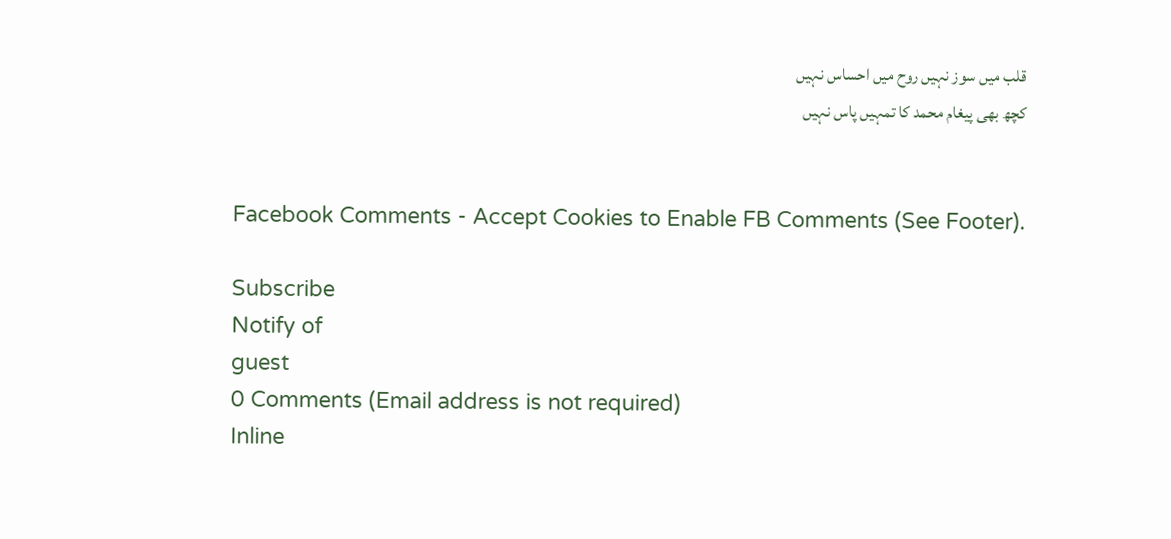قلب میں سوز نہیں روح میں احساس نہیں
کچھ بھی پیغام محمد کا تمہیں پاس نہیں


Facebook Comments - Accept Cookies to Enable FB Comments (See Footer).

Subscribe
Notify of
guest
0 Comments (Email address is not required)
Inline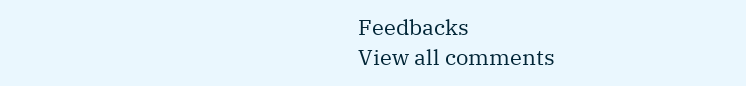Feedbacks
View all comments